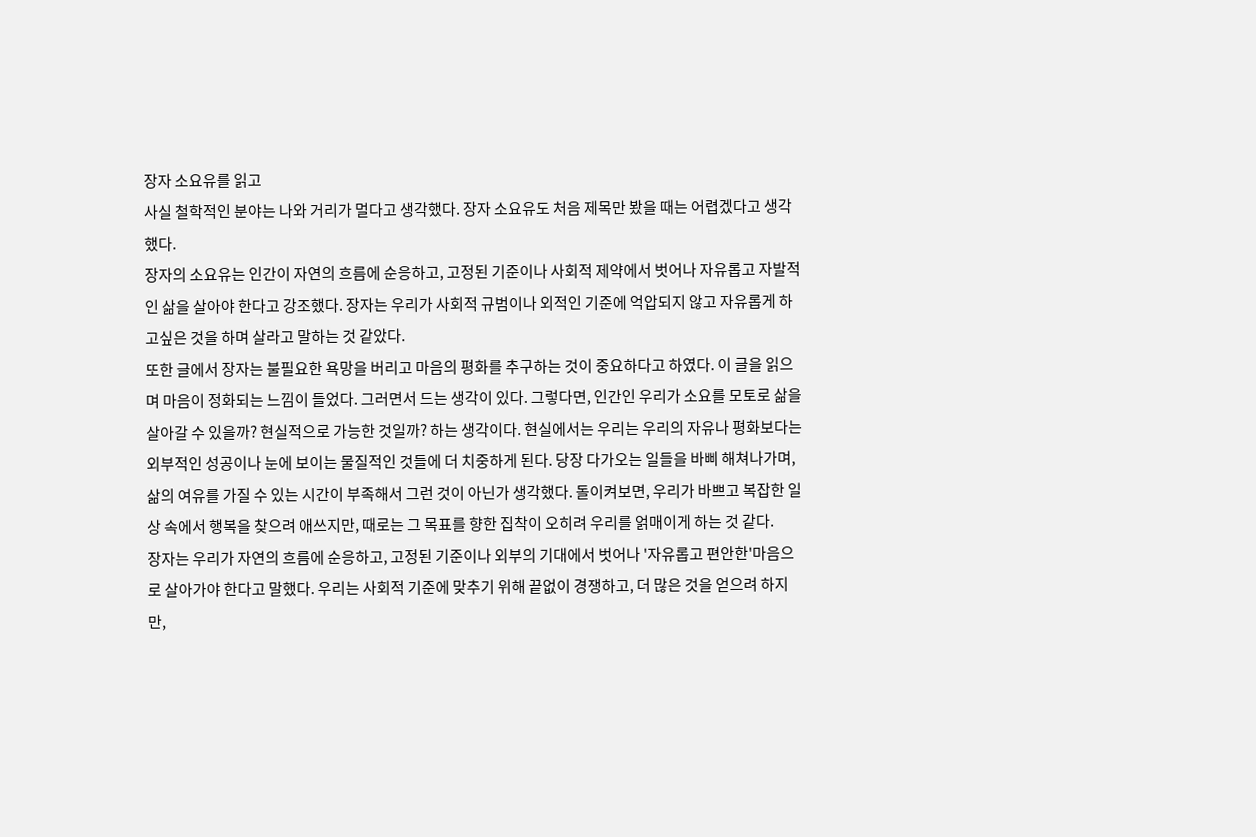장자 소요유를 읽고
사실 철학적인 분야는 나와 거리가 멀다고 생각했다. 장자 소요유도 처음 제목만 봤을 때는 어렵겠다고 생각했다.
장자의 소요유는 인간이 자연의 흐름에 순응하고, 고정된 기준이나 사회적 제약에서 벗어나 자유롭고 자발적인 삶을 살아야 한다고 강조했다. 장자는 우리가 사회적 규범이나 외적인 기준에 억압되지 않고 자유롭게 하고싶은 것을 하며 살라고 말하는 것 같았다.
또한 글에서 장자는 불필요한 욕망을 버리고 마음의 평화를 추구하는 것이 중요하다고 하였다. 이 글을 읽으며 마음이 정화되는 느낌이 들었다. 그러면서 드는 생각이 있다. 그렇다면, 인간인 우리가 소요를 모토로 삶을 살아갈 수 있을까? 현실적으로 가능한 것일까? 하는 생각이다. 현실에서는 우리는 우리의 자유나 평화보다는 외부적인 성공이나 눈에 보이는 물질적인 것들에 더 치중하게 된다. 당장 다가오는 일들을 바삐 해쳐나가며, 삶의 여유를 가질 수 있는 시간이 부족해서 그런 것이 아닌가 생각했다. 돌이켜보면, 우리가 바쁘고 복잡한 일상 속에서 행복을 찾으려 애쓰지만, 때로는 그 목표를 향한 집착이 오히려 우리를 얽매이게 하는 것 같다.
장자는 우리가 자연의 흐름에 순응하고, 고정된 기준이나 외부의 기대에서 벗어나 '자유롭고 편안한'마음으로 살아가야 한다고 말했다. 우리는 사회적 기준에 맞추기 위해 끝없이 경쟁하고, 더 많은 것을 얻으려 하지만,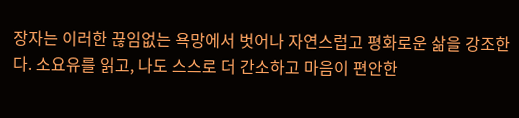장자는 이러한 끊임없는 욕망에서 벗어나 자연스럽고 평화로운 삶을 강조한다. 소요유를 읽고, 나도 스스로 더 간소하고 마음이 편안한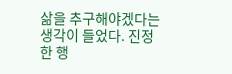삶을 추구해야겠다는 생각이 들었다. 진정한 행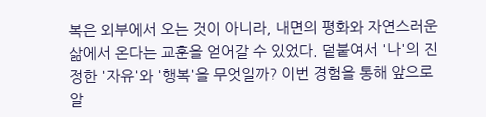복은 외부에서 오는 것이 아니라, 내면의 평화와 자연스러운 삶에서 온다는 교훈을 얻어갈 수 있었다. 덭붙여서 '나'의 진정한 '자유'와 '행복'을 무엇일까? 이번 경험을 통해 앞으로 알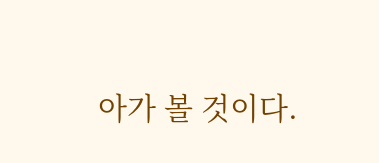아가 볼 것이다.